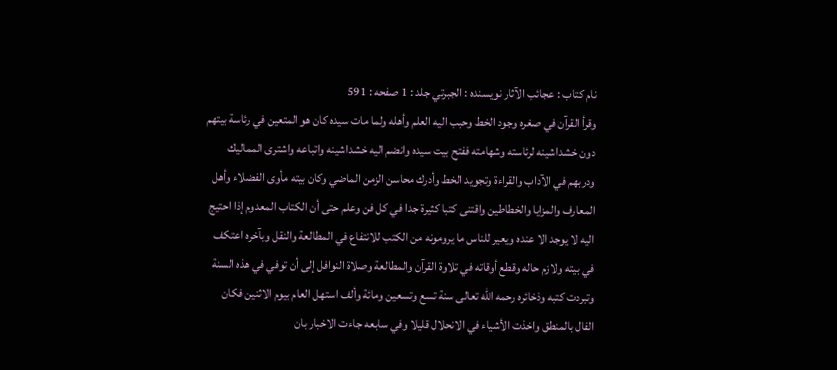نام کتاب : عجائب الآثار نویسنده : الجبرتي جلد : 1 صفحه : 591
وقرأ القرآن في صغره وجود الخط وحبب اليه العلم وأهله ولما مات سيده كان هو المتعين في رئاسة بيتهم دون خشداشينه لرئاسته وشهامته ففتح بيت سيده وانضم اليه خشداشينه واتباعه واشترى المماليك ودربهم في الآداب والقراءة وتجويد الخط وأدرك محاسن الزمن الماضي وكان بيته مأوى الفضلاء وأهل المعارف والمزايا والخطاطين واقتنى كتبا كثيرة جدا في كل فن وعلم حتى أن الكتاب المعدوم إذا احتيج اليه لا يوجد الا عنده ويعير للناس ما يرومونه من الكتب للانتفاع في المطالعة والنقل وبآخره اعتكف في بيته ولازم حاله وقطع أوقاته في تلاوة القرآن والمطالعة وصلاة النوافل إلى أن توفي في هذه السنة وتبردت كتبه وذخائره رحمه الله تعالى سنة تسع وتسعين ومائة وألف استهل العام بيوم الاثنين فكان الفال بالمنطق واخذت الأشياء في الانحلال قليلا وفي سابعه جاءت الاخبار بان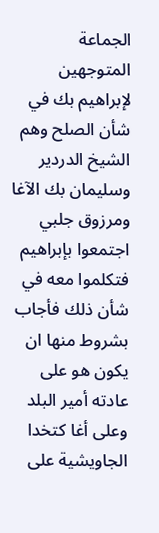الجماعة المتوجهين لإبراهيم بك في شأن الصلح وهم الشيخ الدردير وسليمان بك الآغا ومرزوق جلبي اجتمعوا بإبراهيم فتكلموا معه في شأن ذلك فأجاب بشروط منها ان يكون هو على عادته أمير البلد وعلى أغا كتخدا الجاويشية على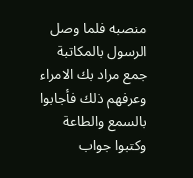منصبه فلما وصل الرسول بالمكاتبة جمع مراد بك الامراء وعرفهم ذلك فأجابوا بالسمع والطاعة وكتبوا جواب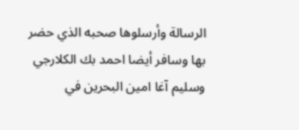الرسالة وأرسلوها صحبه الذي حضر بها وسافر أيضا احمد بك الكلارجي وسليم آغا امين البحرين في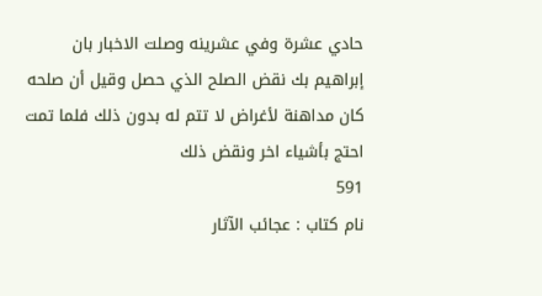حادي عشرة وفي عشرينه وصلت الاخبار بان إبراهيم بك نقض الصلح الذي حصل وقيل أن صلحه كان مداهنة لأغراض لا تتم له بدون ذلك فلما تمت احتج بأشياء اخر ونقض ذلك
591
نام کتاب : عجائب الآثار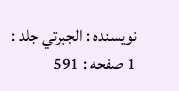نویسنده : الجبرتي جلد : 1 صفحه : 591